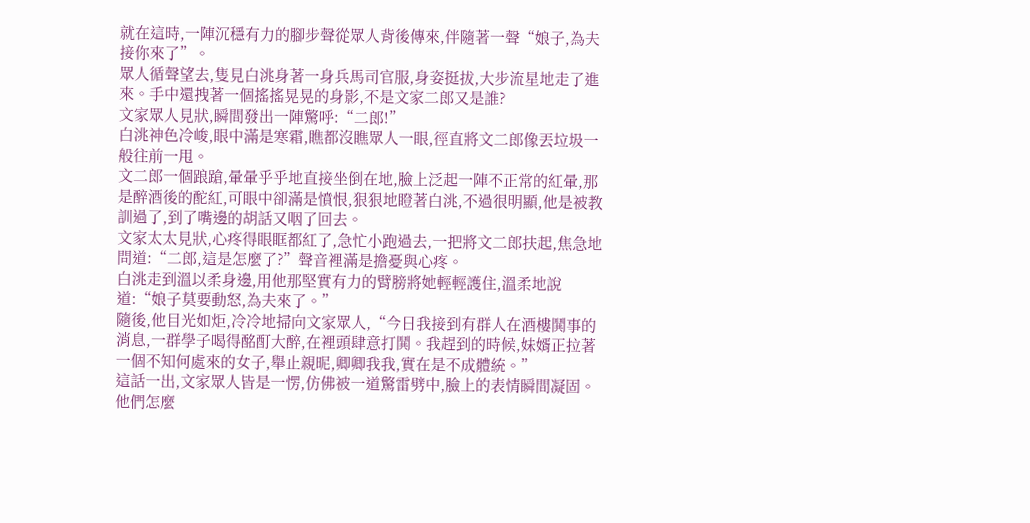就在這時,一陣沉穩有力的腳步聲從眾人背後傳來,伴隨著一聲“娘子,為夫接你來了”。
眾人循聲望去,隻見白洮身著一身兵馬司官服,身姿挺拔,大步流星地走了進來。手中還拽著一個搖搖晃晃的身影,不是文家二郎又是誰?
文家眾人見狀,瞬間發出一陣驚呼:“二郎!”
白洮神色冷峻,眼中滿是寒霜,瞧都沒瞧眾人一眼,徑直將文二郎像丟垃圾一般往前一甩。
文二郎一個踉蹌,暈暈乎乎地直接坐倒在地,臉上泛起一陣不正常的紅暈,那是醉酒後的酡紅,可眼中卻滿是憤恨,狠狠地瞪著白洮,不過很明顯,他是被教訓過了,到了嘴邊的胡話又咽了回去。
文家太太見狀,心疼得眼眶都紅了,急忙小跑過去,一把將文二郎扶起,焦急地問道:“二郎,這是怎麼了?”聲音裡滿是擔憂與心疼。
白洮走到溫以柔身邊,用他那堅實有力的臂膀將她輕輕護住,溫柔地說道:“娘子莫要動怒,為夫來了。”
隨後,他目光如炬,冷冷地掃向文家眾人,“今日我接到有群人在酒樓鬨事的消息,一群學子喝得酩酊大醉,在裡頭肆意打鬨。我趕到的時候,妹婿正拉著一個不知何處來的女子,舉止親昵,卿卿我我,實在是不成體統。”
這話一出,文家眾人皆是一愣,仿佛被一道驚雷劈中,臉上的表情瞬間凝固。
他們怎麼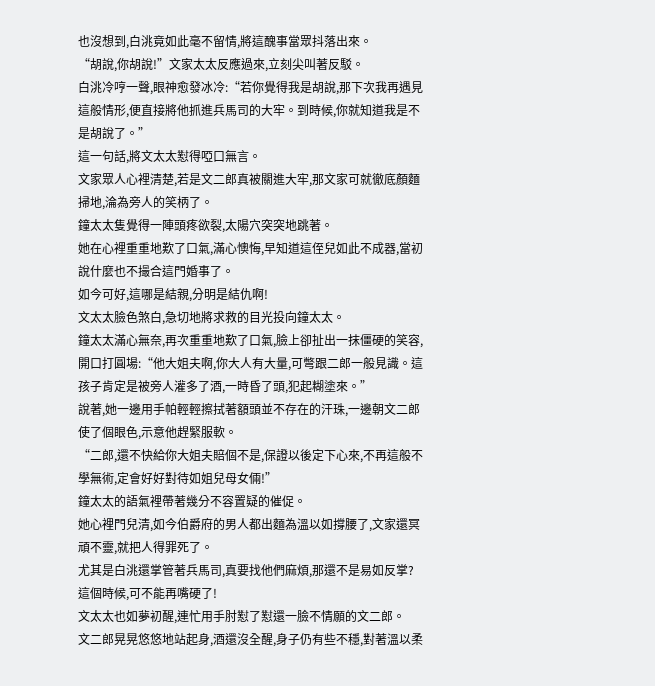也沒想到,白洮竟如此毫不留情,將這醜事當眾抖落出來。
“胡說,你胡說!”文家太太反應過來,立刻尖叫著反駁。
白洮冷哼一聲,眼神愈發冰冷:“若你覺得我是胡說,那下次我再遇見這般情形,便直接將他抓進兵馬司的大牢。到時候,你就知道我是不是胡說了。”
這一句話,將文太太懟得啞口無言。
文家眾人心裡清楚,若是文二郎真被關進大牢,那文家可就徹底顏麵掃地,淪為旁人的笑柄了。
鐘太太隻覺得一陣頭疼欲裂,太陽穴突突地跳著。
她在心裡重重地歎了口氣,滿心懊悔,早知道這侄兒如此不成器,當初說什麼也不撮合這門婚事了。
如今可好,這哪是結親,分明是結仇啊!
文太太臉色煞白,急切地將求救的目光投向鐘太太。
鐘太太滿心無奈,再次重重地歎了口氣,臉上卻扯出一抹僵硬的笑容,開口打圓場:“他大姐夫啊,你大人有大量,可彆跟二郎一般見識。這孩子肯定是被旁人灌多了酒,一時昏了頭,犯起糊塗來。”
說著,她一邊用手帕輕輕擦拭著額頭並不存在的汗珠,一邊朝文二郎使了個眼色,示意他趕緊服軟。
“二郎,還不快給你大姐夫賠個不是,保證以後定下心來,不再這般不學無術,定會好好對待如姐兒母女倆!”
鐘太太的語氣裡帶著幾分不容置疑的催促。
她心裡門兒清,如今伯爵府的男人都出麵為溫以如撐腰了,文家還冥頑不靈,就把人得罪死了。
尤其是白洮還掌管著兵馬司,真要找他們麻煩,那還不是易如反掌?這個時候,可不能再嘴硬了!
文太太也如夢初醒,連忙用手肘懟了懟還一臉不情願的文二郎。
文二郎晃晃悠悠地站起身,酒還沒全醒,身子仍有些不穩,對著溫以柔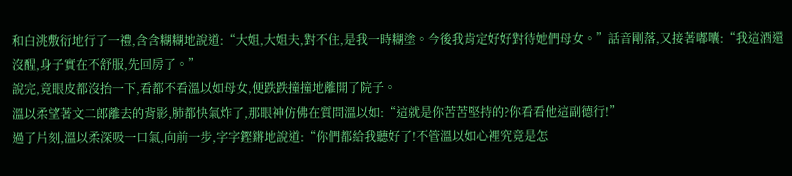和白洮敷衍地行了一禮,含含糊糊地說道:“大姐,大姐夫,對不住,是我一時糊塗。今後我肯定好好對待她們母女。”話音剛落,又接著嘟囔:“我這酒還沒醒,身子實在不舒服,先回房了。”
說完,竟眼皮都沒抬一下,看都不看溫以如母女,便跌跌撞撞地離開了院子。
溫以柔望著文二郎離去的背影,肺都快氣炸了,那眼神仿佛在質問溫以如:“這就是你苦苦堅持的?你看看他這副德行!”
過了片刻,溫以柔深吸一口氣,向前一步,字字鏗鏘地說道:“你們都給我聽好了!不管溫以如心裡究竟是怎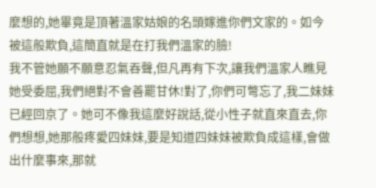麼想的,她畢竟是頂著溫家姑娘的名頭嫁進你們文家的。如今被這般欺負,這簡直就是在打我們溫家的臉!
我不管她願不願意忍氣吞聲,但凡再有下次,讓我們溫家人瞧見她受委屈,我們絕對不會善罷甘休!對了,你們可彆忘了,我二妹妹已經回京了。她可不像我這麼好說話,從小性子就直來直去,你們想想,她那般疼愛四妹妹,要是知道四妹妹被欺負成這樣,會做出什麼事來,那就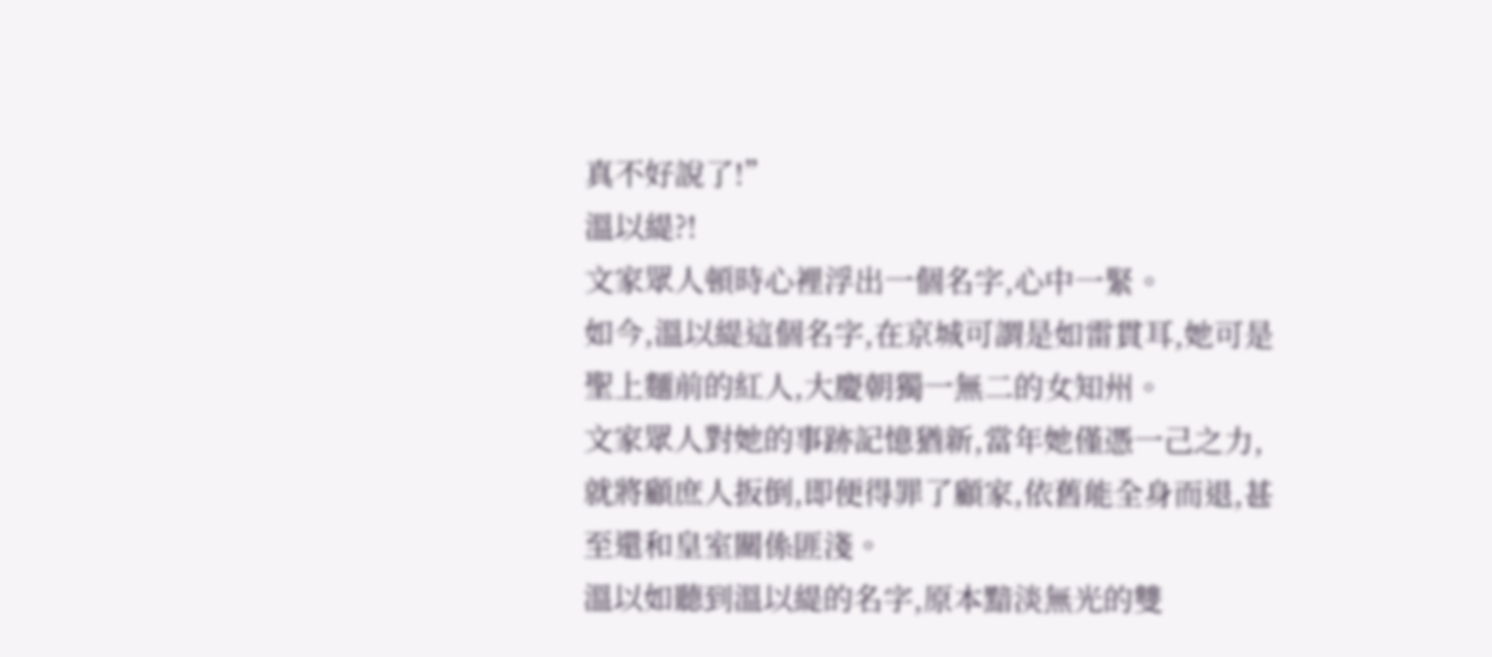真不好說了!”
溫以緹?!
文家眾人頓時心裡浮出一個名字,心中一緊。
如今,溫以緹這個名字,在京城可謂是如雷貫耳,她可是聖上麵前的紅人,大慶朝獨一無二的女知州。
文家眾人對她的事跡記憶猶新,當年她僅憑一己之力,就將顧庶人扳倒,即便得罪了顧家,依舊能全身而退,甚至還和皇室關係匪淺。
溫以如聽到溫以緹的名字,原本黯淡無光的雙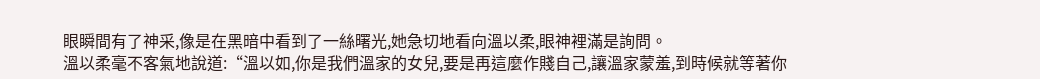眼瞬間有了神采,像是在黑暗中看到了一絲曙光,她急切地看向溫以柔,眼神裡滿是詢問。
溫以柔毫不客氣地說道:“溫以如,你是我們溫家的女兒,要是再這麼作賤自己,讓溫家蒙羞,到時候就等著你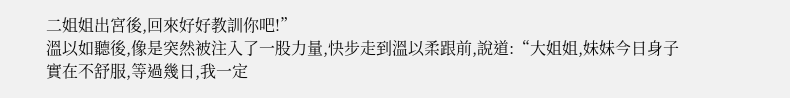二姐姐出宮後,回來好好教訓你吧!”
溫以如聽後,像是突然被注入了一股力量,快步走到溫以柔跟前,說道:“大姐姐,妹妹今日身子實在不舒服,等過幾日,我一定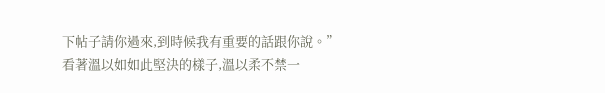下帖子請你過來,到時候我有重要的話跟你說。”
看著溫以如如此堅決的樣子,溫以柔不禁一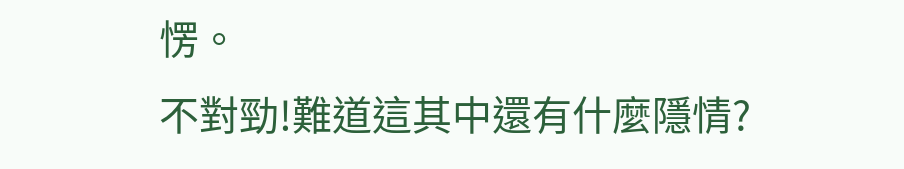愣。
不對勁!難道這其中還有什麼隱情?